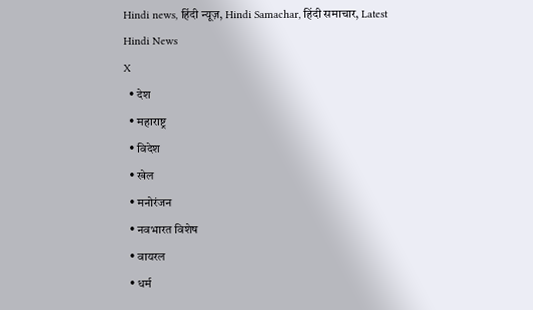Hindi news, हिंदी न्यूज़, Hindi Samachar, हिंदी समाचार, Latest Hindi News
X
  • देश
  • महाराष्ट्र
  • विदेश
  • खेल
  • मनोरंजन
  • नवभारत विशेष
  • वायरल
  • धर्म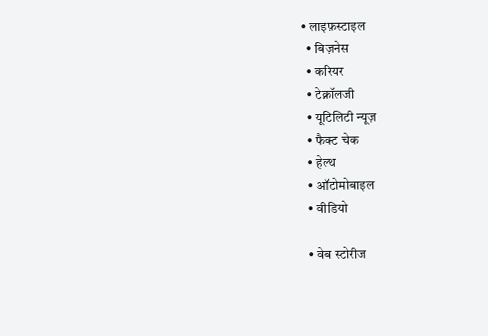• लाइफ़स्टाइल
  • बिज़नेस
  • करियर
  • टेक्नॉलजी
  • यूटिलिटी न्यूज़
  • फैक्ट चेक
  • हेल्थ
  • ऑटोमोबाइल
  • वीडियो

  • वेब स्टोरीज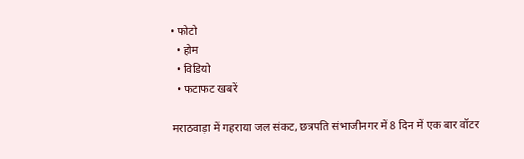• फोटो
  • होम
  • विडियो
  • फटाफट खबरें

मराठवाड़ा में गहराया जल संकट, छत्रपति संभाजीनगर में 8 दिन में एक बार वॉटर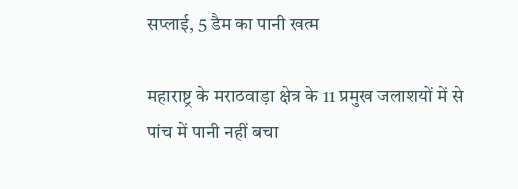सप्लाई, 5 डैम का पानी खत्म

महाराष्ट्र के मराठवाड़ा क्षेत्र के 11 प्रमुख जलाशयों में से पांच में पानी नहीं बचा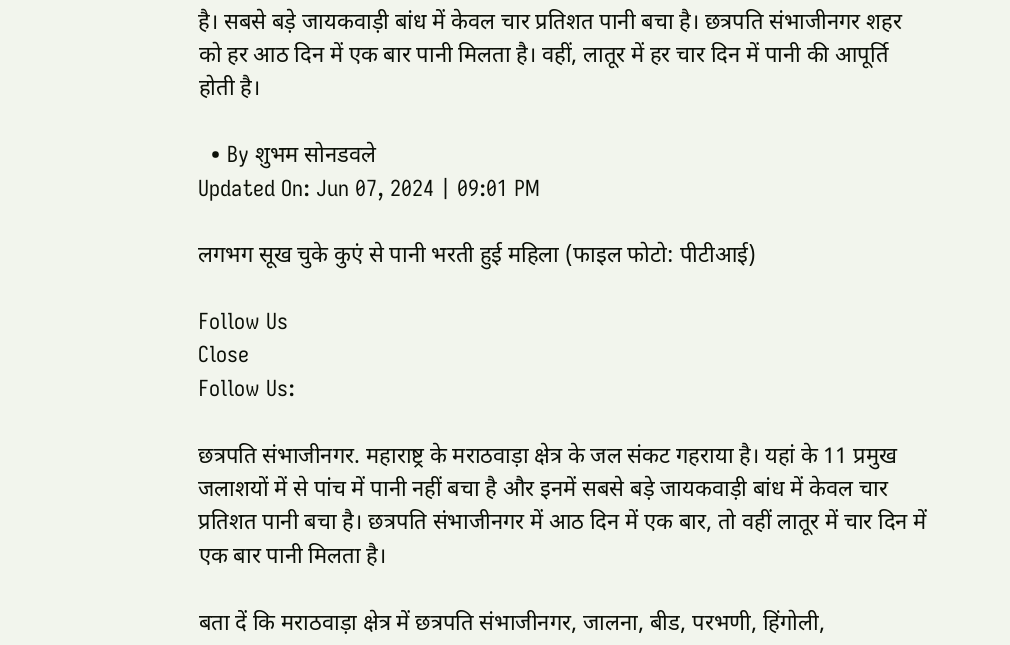है। सबसे बड़े जायकवाड़ी बांध में केवल चार प्रतिशत पानी बचा है। छत्रपति संभाजीनगर शहर को हर आठ दिन में एक बार पानी मिलता है। वहीं, लातूर में हर चार दिन में पानी की आपूर्ति होती है।

  • By शुभम सोनडवले
Updated On: Jun 07, 2024 | 09:01 PM

लगभग सूख चुके कुएं से पानी भरती हुई महिला (फाइल फोटो: पीटीआई)

Follow Us
Close
Follow Us:

छत्रपति संभाजीनगर. महाराष्ट्र के मराठवाड़ा क्षेत्र के जल संकट गहराया है। यहां के 11 प्रमुख जलाशयों में से पांच में पानी नहीं बचा है और इनमें सबसे बड़े जायकवाड़ी बांध में केवल चार प्रतिशत पानी बचा है। छत्रपति संभाजीनगर में आठ दिन में एक बार, तो वहीं लातूर में चार दिन में एक बार पानी मिलता है।

बता दें कि मराठवाड़ा क्षेत्र में छत्रपति संभाजीनगर, जालना, बीड, परभणी, हिंगोली,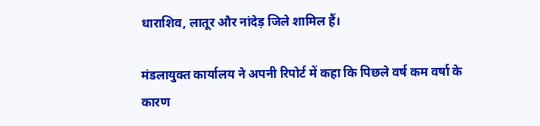धाराशिव, लातूर और नांदेड़ जिले शामिल हैं।

मंडलायुक्त कार्यालय ने अपनी रिपोर्ट में कहा कि पिछले वर्ष कम वर्षा के कारण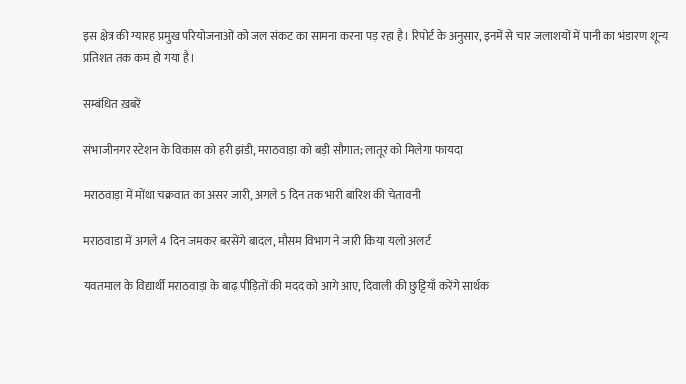इस क्षेत्र की ग्यारह प्रमुख परियोजनाओं को जल संकट का सामना करना पड़ रहा है। रिपोर्ट के अनुसार, इनमें से चार जलाशयों में पानी का भंडारण शून्य प्रतिशत तक कम हो गया है।

सम्बंधित ख़बरें

संभाजीनगर स्टेशन के विकास को हरी झंडी, मराठवाड़ा को बड़ी सौगात; लातूर को मिलेगा फायदा

मराठवाड़ा में मोंथा चक्रवात का असर जारी, अगले 5 दिन तक भारी बारिश की चेतावनी

मराठवाडा में अगले 4 दिन जमकर बरसेंगे बादल, मौसम विभाग ने जारी किया यलो अलर्ट

यवतमाल के विद्यार्थी मराठवाड़ा के बाढ़ पीड़ितों की मदद को आगे आए, दिवाली की छुट्टियाँ करेंगे सार्थक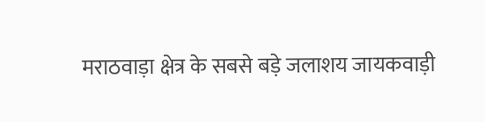मराठवाड़ा क्षेत्र के सबसे बड़े जलाशय जायकवाड़ी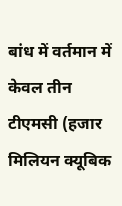बांध में वर्तमान में केवल तीन टीएमसी (हजार मिलियन क्यूबिक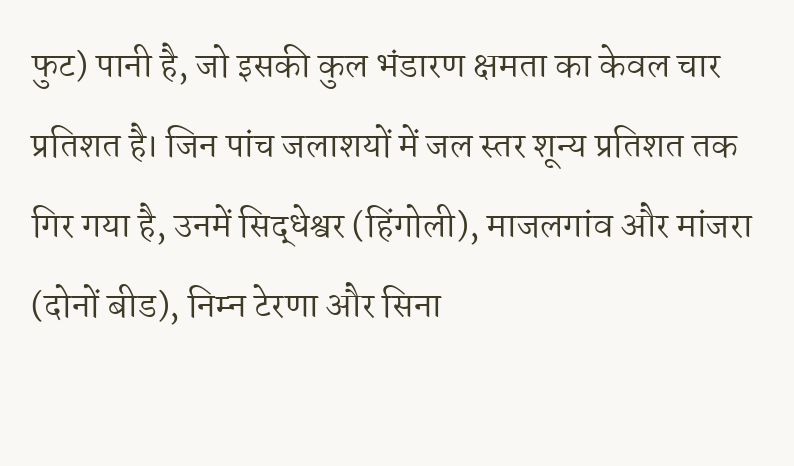फुट) पानी है, जो इसकी कुल भंडारण क्षमता का केवल चार प्रतिशत है। जिन पांच जलाशयों में जल स्तर शून्य प्रतिशत तक गिर गया है, उनमें सिद्धेश्वर (हिंगोली), माजलगांव और मांजरा (दोनों बीड), निम्न टेरणा और सिना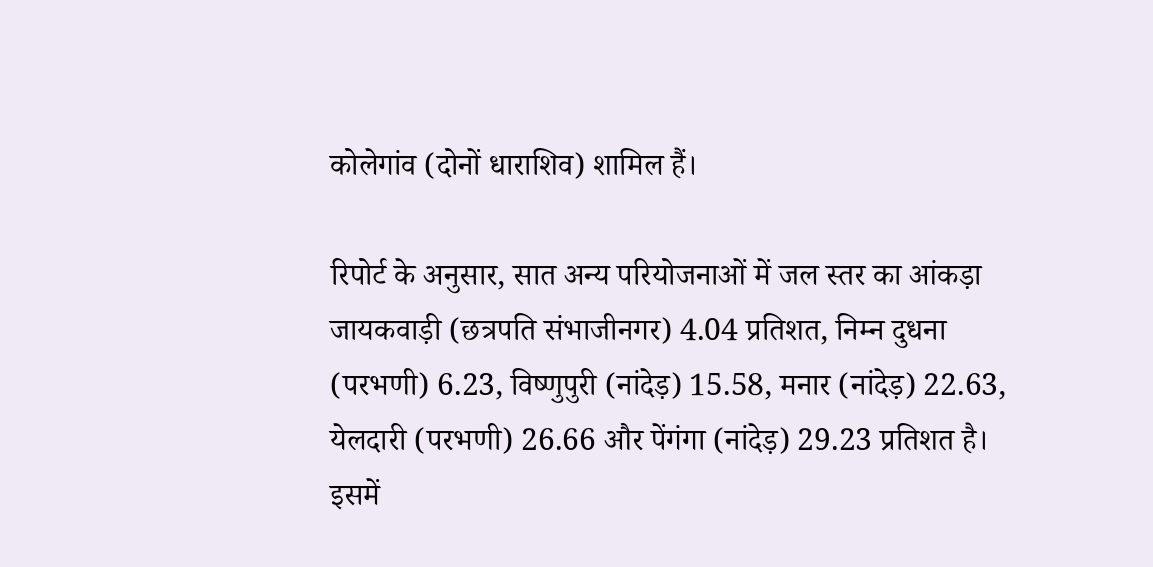कोलेगांव (दोनों धाराशिव) शामिल हैं।

रिपोर्ट के अनुसार, सात अन्य परियोजनाओं में जल स्तर का आंकड़ा जायकवाड़ी (छत्रपति संभाजीनगर) 4.04 प्रतिशत, निम्न दुधना (परभणी) 6.23, विष्णुपुरी (नांदेड़) 15.58, मनार (नांदेड़) 22.63, येलदारी (परभणी) 26.66 और पेंगंगा (नांदेड़) 29.23 प्रतिशत है। इसमें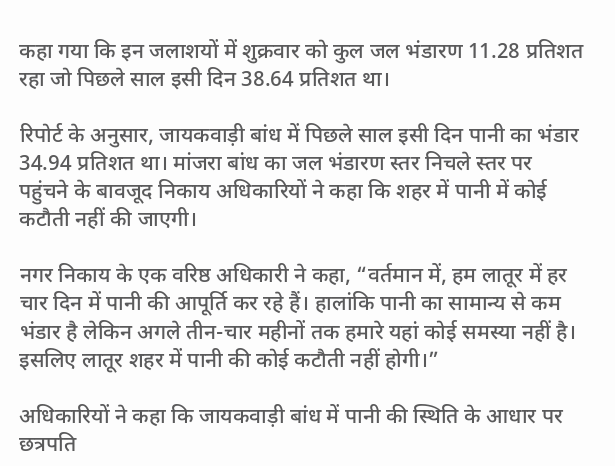कहा गया कि इन जलाशयों में शुक्रवार को कुल जल भंडारण 11.28 प्रतिशत रहा जो पिछले साल इसी दिन 38.64 प्रतिशत था।

रिपोर्ट के अनुसार, जायकवाड़ी बांध में पिछले साल इसी दिन पानी का भंडार 34.94 प्रतिशत था। मांजरा बांध का जल भंडारण स्तर निचले स्तर पर पहुंचने के बावजूद निकाय अधिकारियों ने कहा कि शहर में पानी में कोई कटौती नहीं की जाएगी।

नगर निकाय के एक वरिष्ठ अधिकारी ने कहा, “वर्तमान में, हम लातूर में हर चार दिन में पानी की आपूर्ति कर रहे हैं। हालांकि पानी का सामान्य से कम भंडार है लेकिन अगले तीन-चार महीनों तक हमारे यहां कोई समस्या नहीं है। इसलिए लातूर शहर में पानी की कोई कटौती नहीं होगी।”

अधिकारियों ने कहा कि जायकवाड़ी बांध में पानी की स्थिति के आधार पर छत्रपति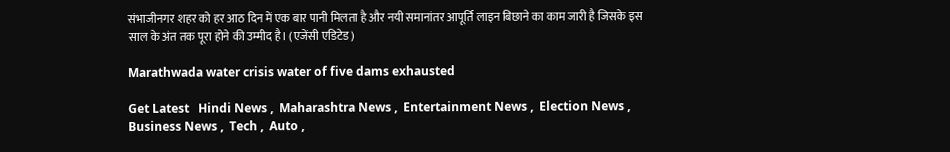संभाजीनगर शहर को हर आठ दिन में एक बार पानी मिलता है और नयी समानांतर आपूर्ति लाइन बिछाने का काम जारी है जिसके इस साल के अंत तक पूरा होने की उम्मीद है। (एजेंसी एडिटेड)

Marathwada water crisis water of five dams exhausted

Get Latest   Hindi News ,  Maharashtra News ,  Entertainment News ,  Election News ,  Business News ,  Tech ,  Auto ,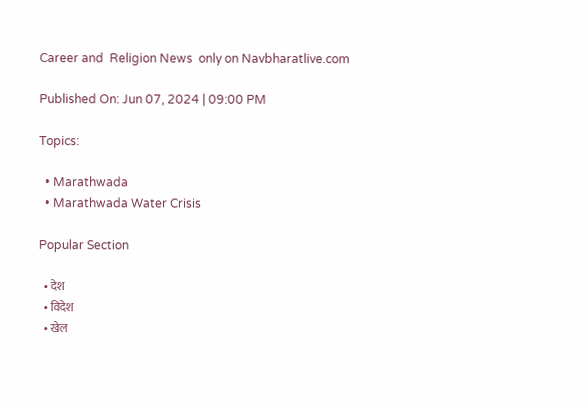Career and  Religion News  only on Navbharatlive.com

Published On: Jun 07, 2024 | 09:00 PM

Topics:

  • Marathwada
  • Marathwada Water Crisis

Popular Section

  • देश
  • विदेश
  • खेल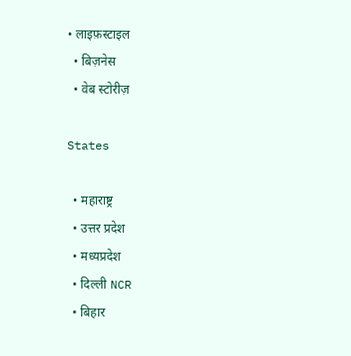• लाइफ़स्टाइल
  • बिज़नेस
  • वेब स्टोरीज़

States

  • महाराष्ट्र
  • उत्तर प्रदेश
  • मध्यप्रदेश
  • दिल्ली NCR
  • बिहार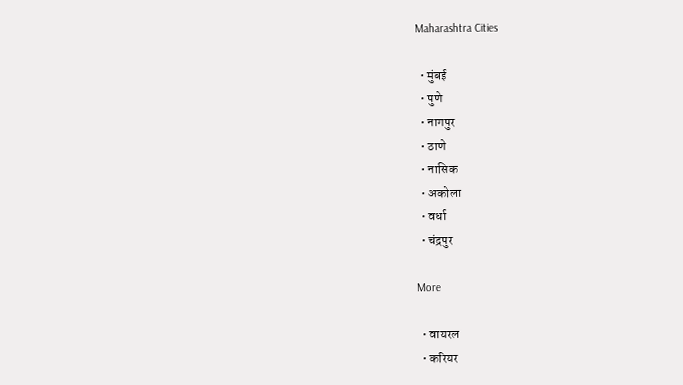Maharashtra Cities

  • मुंबई
  • पुणे
  • नागपुर
  • ठाणे
  • नासिक
  • अकोला
  • वर्धा
  • चंद्रपुर

More

  • वायरल
  • करियर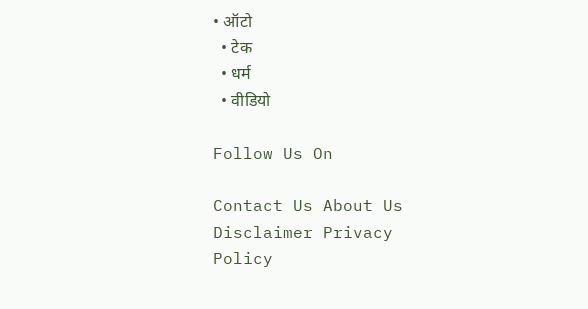• ऑटो
  • टेक
  • धर्म
  • वीडियो

Follow Us On

Contact Us About Us Disclaimer Privacy Policy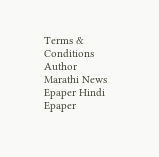Terms & Conditions Author
Marathi News Epaper Hindi Epaper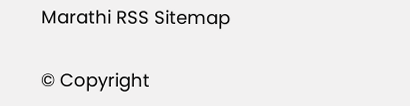Marathi RSS Sitemap

© Copyright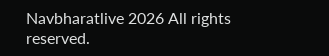Navbharatlive 2026 All rights reserved.